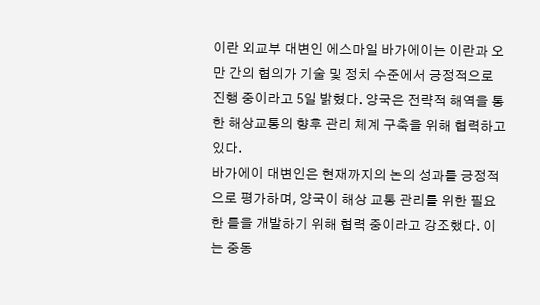이란 외교부 대변인 에스마일 바가에이는 이란과 오만 간의 협의가 기술 및 정치 수준에서 긍정적으로 진행 중이라고 5일 밝혔다. 양국은 전략적 해역을 통한 해상교통의 향후 관리 체계 구축을 위해 협력하고 있다.
바가에이 대변인은 현재까지의 논의 성과를 긍정적으로 평가하며, 양국이 해상 교통 관리를 위한 필요한 틀을 개발하기 위해 협력 중이라고 강조했다. 이는 중동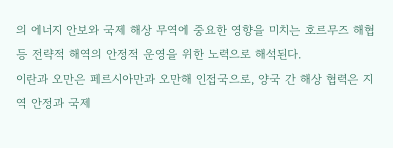의 에너지 안보와 국제 해상 무역에 중요한 영향을 미치는 호르무즈 해협 등 전략적 해역의 안정적 운영을 위한 노력으로 해석된다.
이란과 오만은 페르시아만과 오만해 인접국으로, 양국 간 해상 협력은 지역 안정과 국제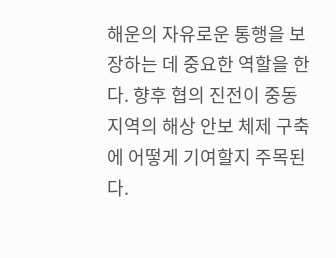해운의 자유로운 통행을 보장하는 데 중요한 역할을 한다. 향후 협의 진전이 중동 지역의 해상 안보 체제 구축에 어떻게 기여할지 주목된다.